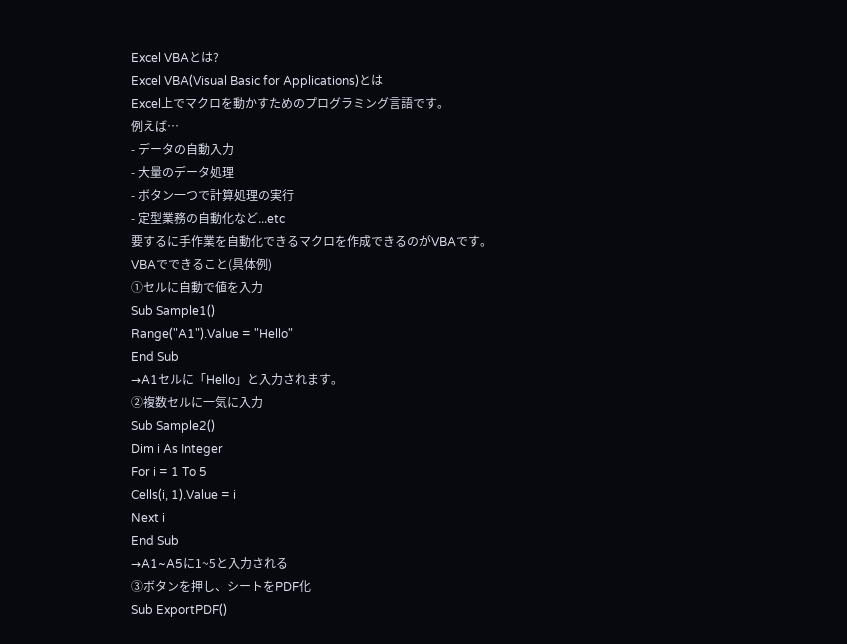Excel VBAとは?
Excel VBA(Visual Basic for Applications)とは
Excel上でマクロを動かすためのプログラミング言語です。
例えば…
- データの自動入力
- 大量のデータ処理
- ボタン一つで計算処理の実行
- 定型業務の自動化など...etc
要するに手作業を自動化できるマクロを作成できるのがVBAです。
VBAでできること(具体例)
①セルに自動で値を入力
Sub Sample1()
Range("A1").Value = "Hello"
End Sub
→A1セルに「Hello」と入力されます。
②複数セルに一気に入力
Sub Sample2()
Dim i As Integer
For i = 1 To 5
Cells(i, 1).Value = i
Next i
End Sub
→A1~A5に1~5と入力される
③ボタンを押し、シートをPDF化
Sub ExportPDF()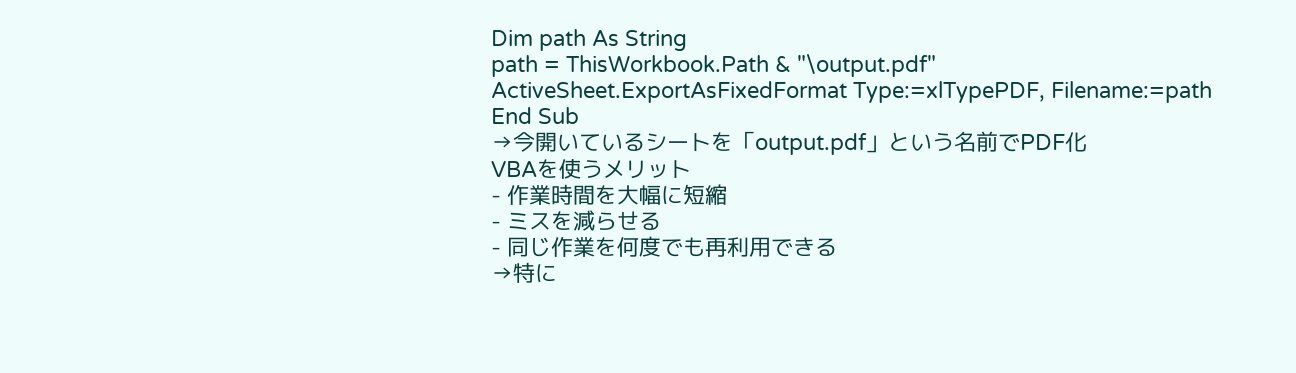Dim path As String
path = ThisWorkbook.Path & "\output.pdf"
ActiveSheet.ExportAsFixedFormat Type:=xlTypePDF, Filename:=path
End Sub
→今開いているシートを「output.pdf」という名前でPDF化
VBAを使うメリット
- 作業時間を大幅に短縮
- ミスを減らせる
- 同じ作業を何度でも再利用できる
→特に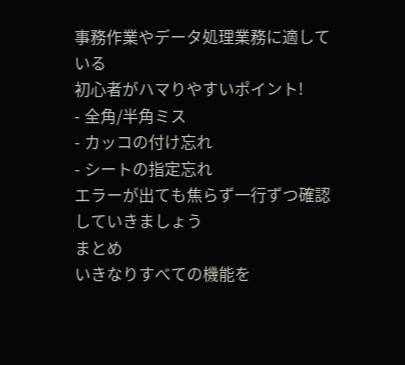事務作業やデータ処理業務に適している
初心者がハマりやすいポイント!
- 全角/半角ミス
- カッコの付け忘れ
- シートの指定忘れ
エラーが出ても焦らず一行ずつ確認していきましょう
まとめ
いきなりすべての機能を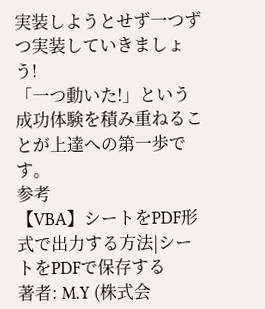実装しようとせず一つずつ実装していきましょう!
「一つ動いた!」という成功体験を積み重ねることが上達への第一歩です。
参考
【VBA】シートをPDF形式で出力する方法|シートをPDFで保存する
著者: M.Y (株式会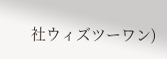社ウィズツーワン)